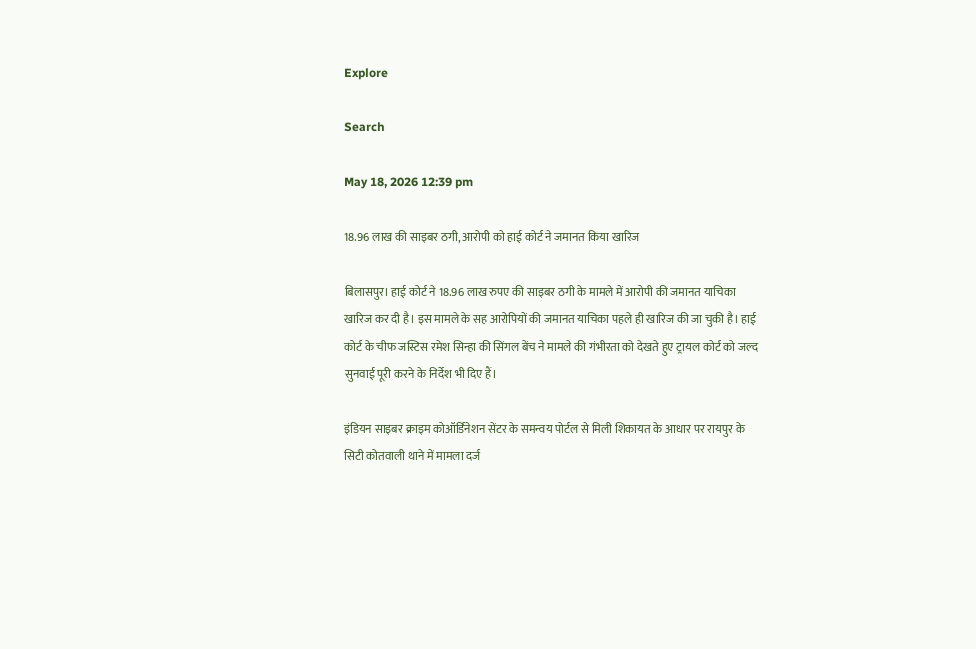Explore

Search

May 18, 2026 12:39 pm

18.96 लाख की साइबर ठगी, आरोपी को हाई कोर्ट ने जमानत किया खारिज

बिलासपुर। हाई कोर्ट ने 18.96 लाख रुपए की साइबर ठगी के मामले में आरोपी की जमानत याचिका खारिज कर दी है। इस मामले के सह आरोपियों की जमानत याचिका पहले ही खारिज की जा चुकी है। हाई कोर्ट के चीफ जस्टिस रमेश सिन्हा की सिंगल बेंच ने मामले की गंभीरता को देखते हुए ट्रायल कोर्ट को जल्द सुनवाई पूरी करने के निर्देश भी दिए हैं।

इंडियन साइबर क्राइम कोऑर्डिनेशन सेंटर के समन्वय पोर्टल से मिली शिकायत के आधार पर रायपुर के सिटी कोतवाली थाने में मामला दर्ज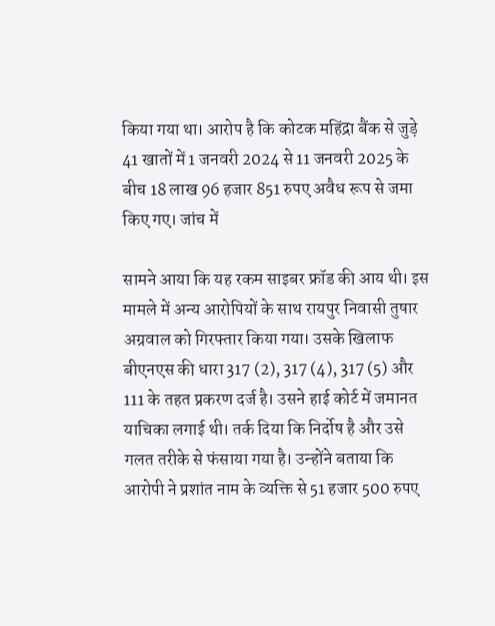किया गया था। आरोप है कि कोटक महिंद्रा बैंक से जुड़े 41 खातों में 1 जनवरी 2024 से 11 जनवरी 2025 के बीच 18 लाख 96 हजार 851 रुपए अवैध रूप से जमा किए गए। जांच में

सामने आया कि यह रकम साइबर फ्रॉड की आय थी। इस मामले में अन्य आरोपियों के साथ रायपुर निवासी तुषार अग्रवाल को गिरफ्तार किया गया। उसके खिलाफ बीएनएस की धारा 317 (2), 317 (4), 317 (5) और 111 के तहत प्रकरण दर्ज है। उसने हाई कोर्ट में जमानत याचिका लगाई थी। तर्क दिया कि निर्दोष है और उसे गलत तरीके से फंसाया गया है। उन्होंने बताया कि आरोपी ने प्रशांत नाम के व्यक्ति से 51 हजार 500 रुपए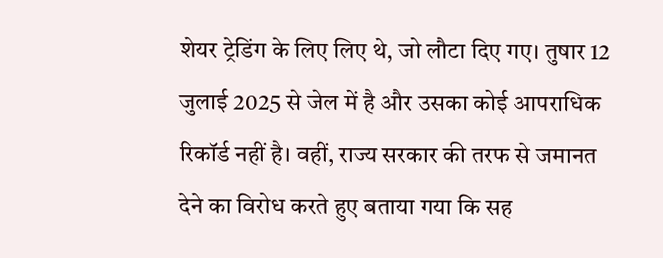शेयर ट्रेडिंग के लिए लिए थे, जो लौटा दिए गए। तुषार 12 जुलाई 2025 से जेल में है और उसका कोई आपराधिक रिकॉर्ड नहीं है। वहीं, राज्य सरकार की तरफ से जमानत देने का विरोध करते हुए बताया गया कि सह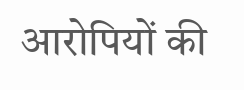आरोपियों की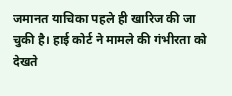जमानत याचिका पहले ही खारिज की जा चुकी है। हाई कोर्ट ने मामले की गंभीरता को देखते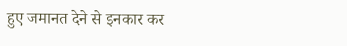हुए जमानत देने से इनकार कर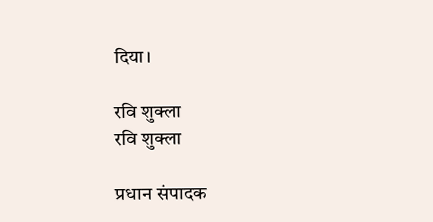दिया।

रवि शुक्ला
रवि शुक्ला

प्रधान संपादक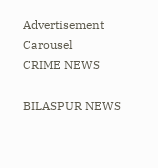Advertisement Carousel
CRIME NEWS

BILASPUR NEWS